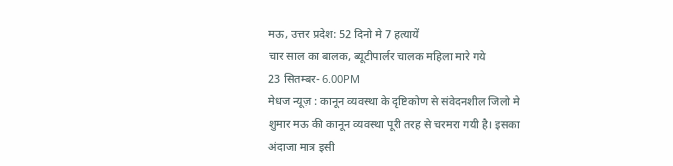मऊ, उत्तर प्रदेश: 52 दिनो मे 7 हत्यायें
चार साल का बालक, ब्यूटीपार्लर चालक महिला मारे गये
23 सितम्बर- 6.00PM
मेधज न्यूज़ : कानून व्यवस्था के दृष्टिकोण से संवेदनशील जिलो मे
शुमार मऊ की कानून व्यवस्था पूरी तरह से चरमरा गयी है। इसका
अंदाजा मात्र इसी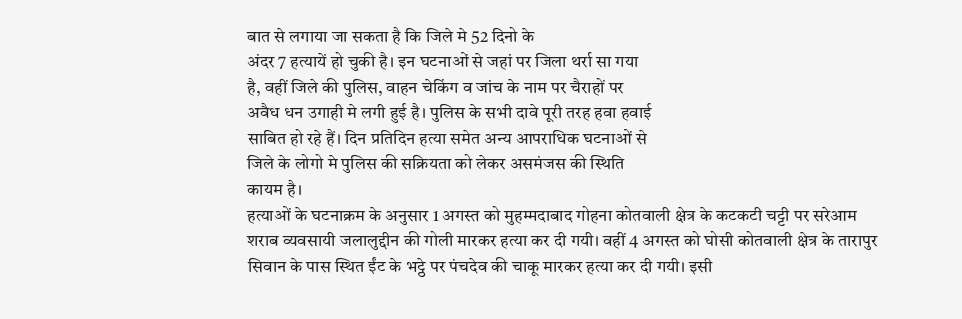बात से लगाया जा सकता है कि जिले मे 52 दिनो के
अंदर 7 हत्यायें हो चुकी है। इन घटनाओं से जहां पर जिला थर्रा सा गया
है, वहीं जिले की पुलिस, वाहन चेकिंग व जांच के नाम पर चैराहों पर
अवैध धन उगाही मे लगी हुई है। पुलिस के सभी दावे पूरी तरह हवा हवाई
साबित हो रहे हैं। दिन प्रतिदिन हत्या समेत अन्य आपराधिक घटनाओं से
जिले के लोगो मे पुलिस की सक्रियता को लेकर असमंजस की स्थिति
कायम है।
हत्याओं के घटनाक्रम के अनुसार 1 अगस्त को मुहम्मदाबाद गोहना कोतवाली क्षेत्र के कटकटी चट्टी पर सरेआम शराब व्यवसायी जलालुद्दीन की गोली मारकर हत्या कर दी गयी। वहीं 4 अगस्त को घोसी कोतवाली क्षेत्र के तारापुर सिवान के पास स्थित ईंट के भट्ठे पर पंचदेव की चाकू मारकर हत्या कर दी गयी। इसी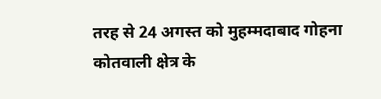तरह से 24 अगस्त को मुहम्मदाबाद गोहना कोतवाली क्षेत्र के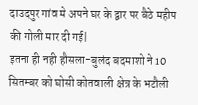दाउदपुर गांव मे अपने घर के द्वार पर बैठे महीप की गोली मार दी गई|
इतना ही नही हौसला-बुलंद बदमाशो ने 10 सितम्बर को घोसी कोतवाली क्षेत्र के भटौली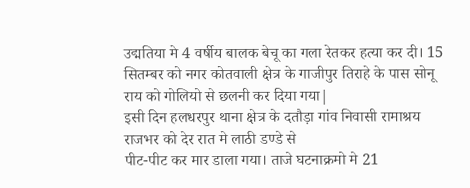उद्मतिया मे 4 वर्षीय बालक बेचू का गला रेतकर हत्या कर दी। 15 सितम्बर को नगर कोतवाली क्षेत्र के गाजीपुर तिराहे के पास सोनू राय को गोलियो से छलनी कर दिया गया|
इसी दिन हलधरपुर थाना क्षेत्र के दतौड़ा गांव निवासी रामाश्रय राजभर को देर रात मे लाठी डण्डे से
पीट-पीट कर मार डाला गया। ताजे घटनाक्रमो मे 21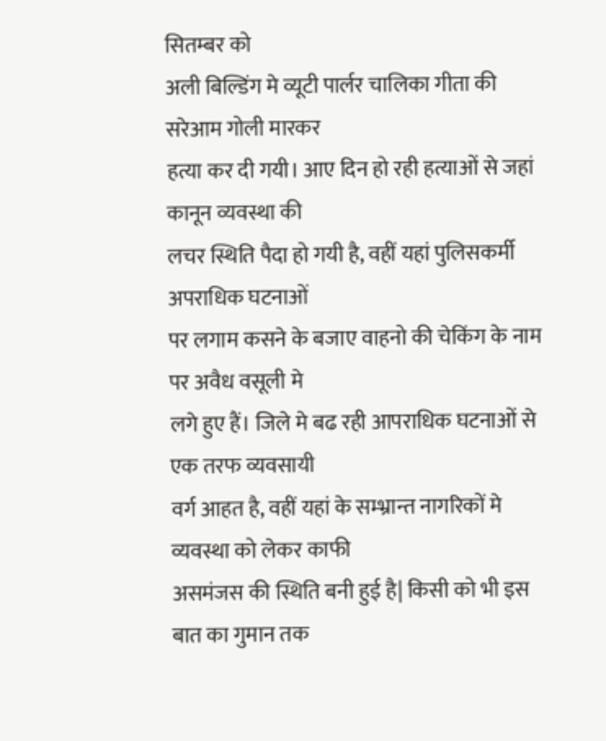सितम्बर को
अली बिल्डिंग मे व्यूटी पार्लर चालिका गीता की सरेआम गोली मारकर
हत्या कर दी गयी। आए दिन हो रही हत्याओं से जहां कानून व्यवस्था की
लचर स्थिति पैदा हो गयी है, वहीं यहां पुलिसकर्मी अपराधिक घटनाओं
पर लगाम कसने के बजाए वाहनो की चेकिंग के नाम पर अवैध वसूली मे
लगे हुए हैं। जिले मे बढ रही आपराधिक घटनाओं से एक तरफ व्यवसायी
वर्ग आहत है, वहीं यहां के सम्भ्रान्त नागरिकों मे व्यवस्था को लेकर काफी
असमंजस की स्थिति बनी हुई है| किसी को भी इस बात का गुमान तक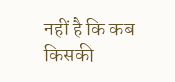नहीं है कि कब किसकी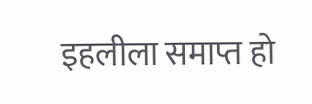इहलीला समाप्त हो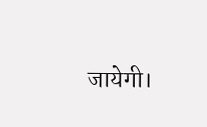जायेगी।